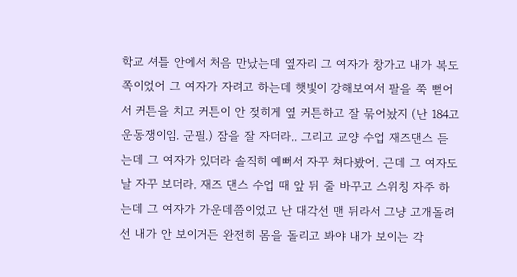학교 셔틀 안에서 처음 만났는데 옆자리 그 여자가 창가고 내가 복도쪽이었어 그 여자가 자려고 하는데 햇빛이 강해보여서 팔을 쭉 뻗어서 커튼을 치고 커튼이 안 젖히게 옆 커튼하고 잘 묶어놨지 (난 184고 운동쟁이임. 군필.) 잠을 잘 자더라.. 그리고 교양 수업 재즈댄스 듣는데 그 여자가 있더라 솔직히 예뻐서 자꾸 쳐다봤어. 근데 그 여자도 날 자꾸 보더라. 재즈 댄스 수업 때 앞 뒤 줄 바꾸고 스위칭 자주 하는데 그 여자가 가운데쯤이었고 난 대각선 맨 뒤라서 그냥 고개돌려선 내가 안 보이거든 완전히 몸을 돌리고 봐야 내가 보이는 각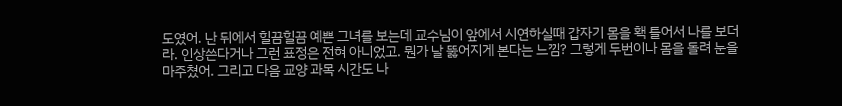도였어. 난 뒤에서 힐끔힐끔 예쁜 그녀를 보는데 교수님이 앞에서 시연하실때 갑자기 몸을 홱 틀어서 나를 보더라. 인상쓴다거나 그런 표정은 전혀 아니었고. 뭔가 날 뚫어지게 본다는 느낌? 그렇게 두번이나 몸을 돌려 눈을 마주쳤어. 그리고 다음 교양 과목 시간도 나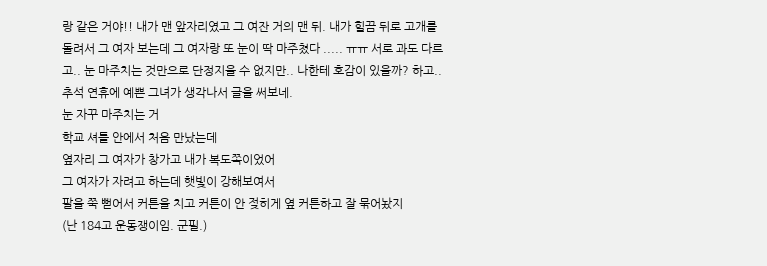랑 같은 거야!! 내가 맨 앞자리였고 그 여잔 거의 맨 뒤. 내가 힐끔 뒤로 고개를 돌려서 그 여자 보는데 그 여자랑 또 눈이 딱 마주쳤다 ..... ㅠㅠ 서로 과도 다르고.. 눈 마주치는 것만으로 단정지을 수 없지만.. 나한테 호감이 있을까? 하고.. 추석 연휴에 예쁜 그녀가 생각나서 글을 써보네.
눈 자꾸 마주치는 거
학교 셔틀 안에서 처음 만났는데
옆자리 그 여자가 창가고 내가 복도쪽이었어
그 여자가 자려고 하는데 햇빛이 강해보여서
팔을 쭉 뻗어서 커튼을 치고 커튼이 안 젖히게 옆 커튼하고 잘 묶어놨지
(난 184고 운동쟁이임. 군필.)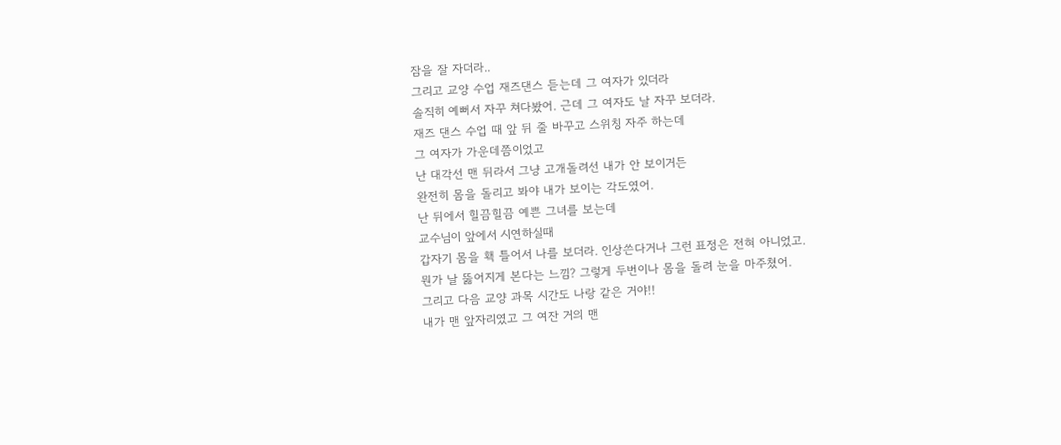잠을 잘 자더라..
그리고 교양 수업 재즈댄스 듣는데 그 여자가 있더라
솔직히 예뻐서 자꾸 쳐다봤어. 근데 그 여자도 날 자꾸 보더라.
재즈 댄스 수업 때 앞 뒤 줄 바꾸고 스위칭 자주 하는데
그 여자가 가운데쯤이었고
난 대각선 맨 뒤라서 그냥 고개돌려선 내가 안 보이거든
완전히 몸을 돌리고 봐야 내가 보이는 각도였어.
난 뒤에서 힐끔힐끔 예쁜 그녀를 보는데
교수님이 앞에서 시연하실때
갑자기 몸을 홱 틀어서 나를 보더라. 인상쓴다거나 그런 표정은 전혀 아니었고.
뭔가 날 뚫어지게 본다는 느낌? 그렇게 두번이나 몸을 돌려 눈을 마주쳤어.
그리고 다음 교양 과목 시간도 나랑 같은 거야!!
내가 맨 앞자리였고 그 여잔 거의 맨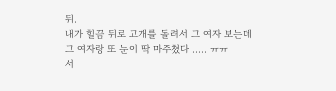뒤.
내가 힐끔 뒤로 고개를 돌려서 그 여자 보는데
그 여자랑 또 눈이 딱 마주쳤다 ..... ㅠㅠ
서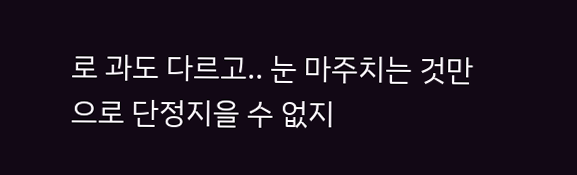로 과도 다르고.. 눈 마주치는 것만으로 단정지을 수 없지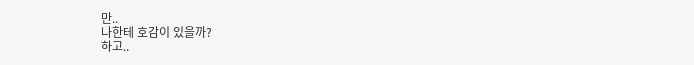만..
나한테 호감이 있을까?
하고..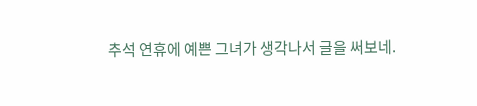추석 연휴에 예쁜 그녀가 생각나서 글을 써보네.